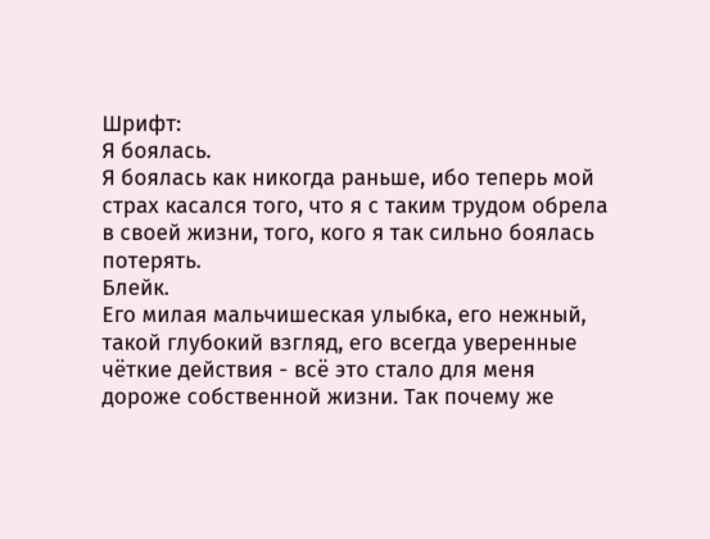Шрифт:
Я боялась.
Я боялась как никогда раньше, ибо теперь мой страх касался того, что я с таким трудом обрела в своей жизни, того, кого я так сильно боялась потерять.
Блейк.
Его милая мальчишеская улыбка, его нежный, такой глубокий взгляд, его всегда уверенные чёткие действия - всё это стало для меня дороже собственной жизни. Так почему же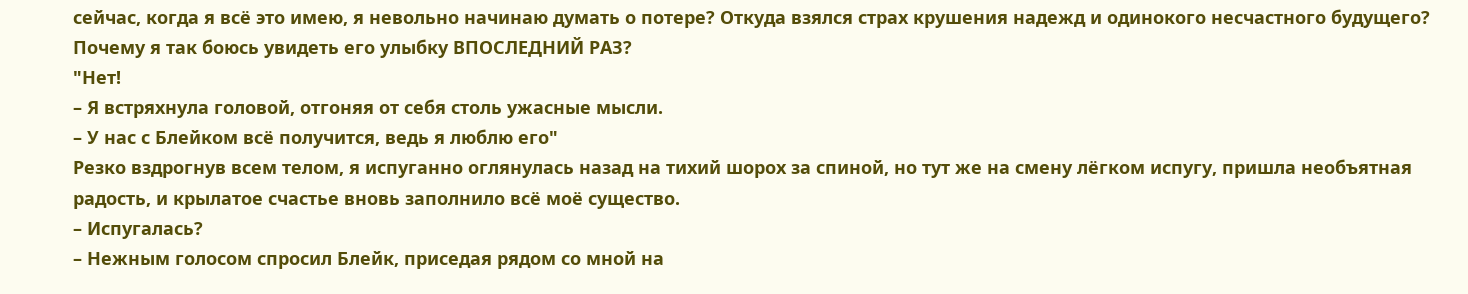сейчас, когда я всё это имею, я невольно начинаю думать о потере? Откуда взялся страх крушения надежд и одинокого несчастного будущего? Почему я так боюсь увидеть его улыбку ВПОСЛЕДНИЙ РАЗ?
"Нет!
– Я встряхнула головой, отгоняя от себя столь ужасные мысли.
– У нас с Блейком всё получится, ведь я люблю его"
Резко вздрогнув всем телом, я испуганно оглянулась назад на тихий шорох за спиной, но тут же на смену лёгком испугу, пришла необъятная радость, и крылатое счастье вновь заполнило всё моё существо.
– Испугалась?
– Нежным голосом спросил Блейк, приседая рядом со мной на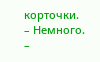корточки.
– Немного.
–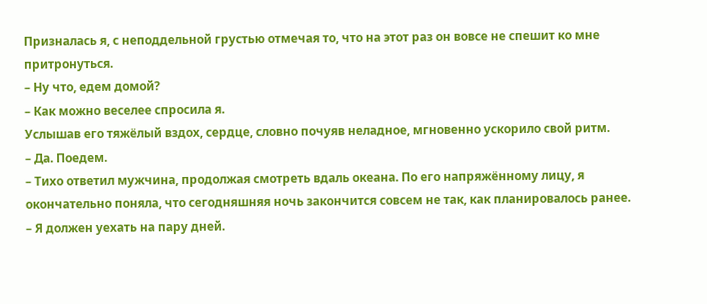Призналась я, с неподдельной грустью отмечая то, что на этот раз он вовсе не спешит ко мне притронуться.
– Ну что, едем домой?
– Как можно веселее спросила я.
Услышав его тяжёлый вздох, сердце, словно почуяв неладное, мгновенно ускорило свой ритм.
– Да. Поедем.
– Тихо ответил мужчина, продолжая смотреть вдаль океана. По его напряжённому лицу, я окончательно поняла, что сегодняшняя ночь закончится совсем не так, как планировалось ранее.
– Я должен уехать на пару дней.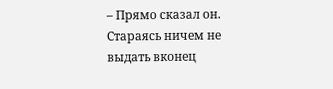– Прямо сказал он.
Стараясь ничем не выдать вконец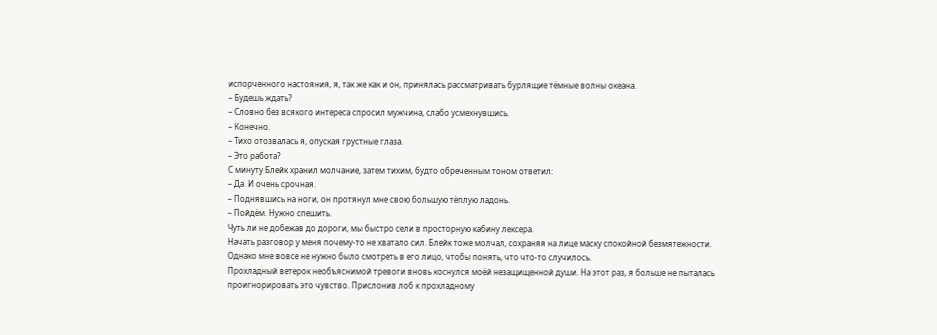испорченного настояния, я, так же как и он, принялась рассматривать бурлящие тёмные волны океана.
– Будешь ждать?
– Словно без всякого интереса спросил мужчина, слабо усмехнувшись.
– Конечно.
– Тихо отозвалась я, опуская грустные глаза.
– Это работа?
С минуту Блейк хранил молчание, затем тихим, будто обреченным тоном ответил:
– Да. И очень срочная.
– Поднявшись на ноги, он протянул мне свою большую тёплую ладонь.
– Пойдём. Нужно спешить.
Чуть ли не добежав до дороги, мы быстро сели в просторную кабину лексера.
Начать разговор у меня почему-то не хватало сил. Блейк тоже молчал, сохраняя на лице маску спокойной безмятежности. Однако мне вовсе не нужно было смотреть в его лицо, чтобы понять, что что-то случилось.
Прохладный ветерок необъяснимой тревоги вновь коснулся моёй незащищенной души. На этот раз, я больше не пыталась проигнорировать это чувство. Прислонив лоб к прохладному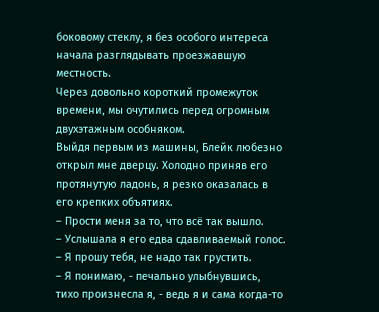боковому стеклу, я без особого интереса начала разглядывать проезжавшую местность.
Через довольно короткий промежуток времени, мы очутились перед огромным двухэтажным особняком.
Выйдя первым из машины, Блейк любезно открыл мне дверцу. Холодно приняв его протянутую ладонь, я резко оказалась в его крепких объятиях.
– Прости меня за то, что всё так вышло.
– Услышала я его едва сдавливаемый голос.
– Я прошу тебя, не надо так грустить.
– Я понимаю, - печально улыбнувшись, тихо произнесла я, - ведь я и сама когда-то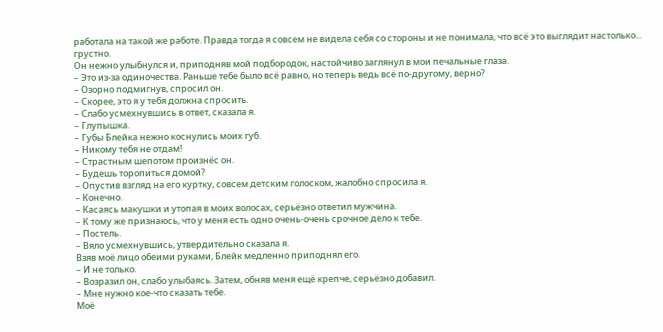работала на такой же работе. Правда тогда я совсем не видела себя со стороны и не понимала, что всё это выглядит настолько... грустно.
Он нежно улыбнулся и, приподняв мой подбородок, настойчиво заглянул в мои печальные глаза.
– Это из-за одиночества. Раньше тебе было всё равно, но теперь ведь всё по-другому, верно?
– Озорно подмигнув, спросил он.
– Скорее, это я у тебя должна спросить.
– Слабо усмехнувшись в ответ, сказала я.
– Глупышка.
– Губы Блейка нежно коснулись моих губ.
– Никому тебя не отдам!
– Страстным шепотом произнёс он.
– Будешь торопиться домой?
– Опустив взгляд на его куртку, совсем детским голоском, жалобно спросила я.
– Конечно.
– Касаясь макушки и утопая в моих волосах, серьёзно ответил мужчина.
– К тому же признаюсь, что у меня есть одно очень-очень срочное дело к тебе.
– Постель.
– Вяло усмехнувшись, утвердительно сказала я.
Взяв моё лицо обеими руками, Блейк медленно приподнял его.
– И не только.
– Возразил он, слабо улыбаясь. Затем, обняв меня ещё крепче, серьёзно добавил.
– Мне нужно кое-что сказать тебе.
Моё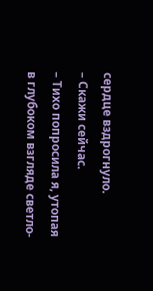сердце вздрогнуло.
– Скажи сейчас.
– Тихо попросила я, утопая в глубоком взгляде светло-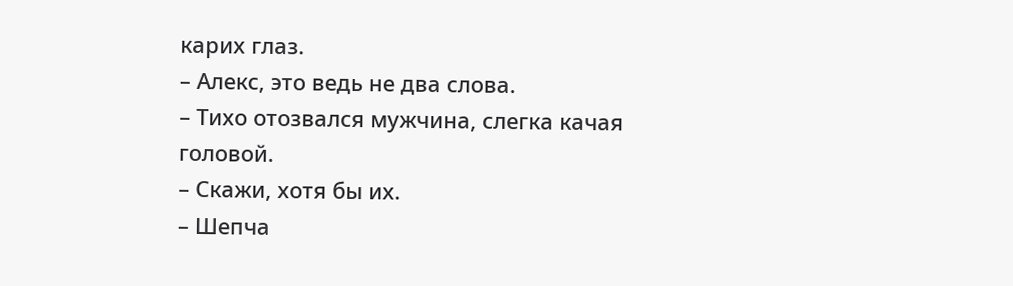карих глаз.
– Алекс, это ведь не два слова.
– Тихо отозвался мужчина, слегка качая головой.
– Скажи, хотя бы их.
– Шепча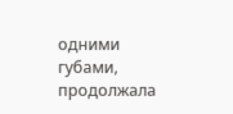одними губами, продолжала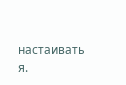настаивать я.